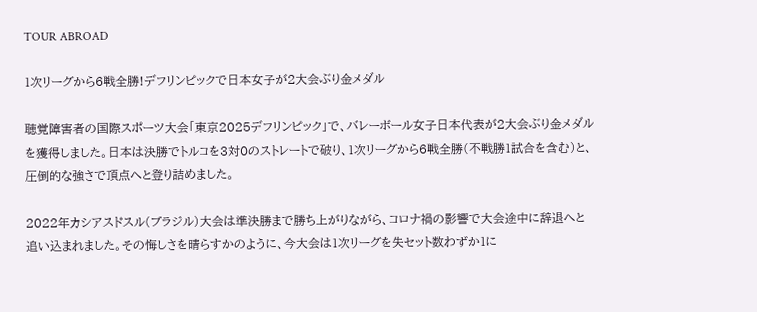TOUR ABROAD

1次リーグから6戦全勝!デフリンピックで日本女子が2大会ぶり金メダル

聴覚障害者の国際スポーツ大会「東京2025デフリンピック」で、バレーボール女子日本代表が2大会ぶり金メダルを獲得しました。日本は決勝でトルコを3対0のストレートで破り、1次リーグから6戦全勝(不戦勝1試合を含む)と、圧倒的な強さで頂点へと登り詰めました。

2022年カシアスドスル(ブラジル)大会は準決勝まで勝ち上がりながら、コロナ禍の影響で大会途中に辞退へと追い込まれました。その悔しさを晴らすかのように、今大会は1次リーグを失セット数わずか1に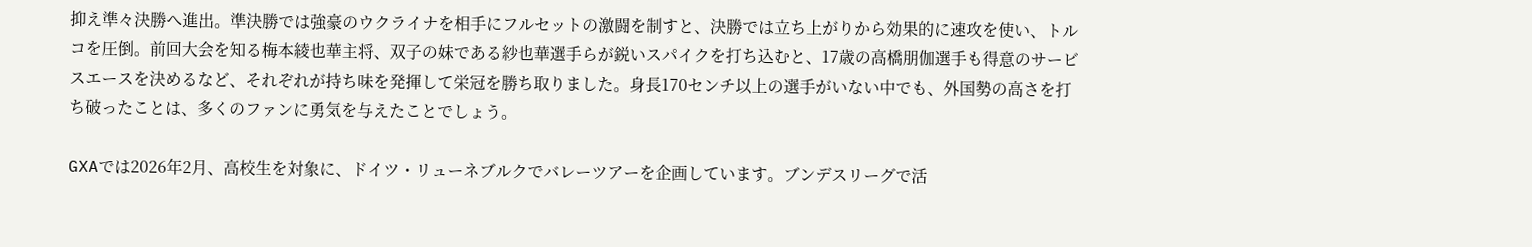抑え準々決勝へ進出。準決勝では強豪のウクライナを相手にフルセットの激闘を制すと、決勝では立ち上がりから効果的に速攻を使い、トルコを圧倒。前回大会を知る梅本綾也華主将、双子の妹である紗也華選手らが鋭いスパイクを打ち込むと、17歳の高橋朋伽選手も得意のサービスエースを決めるなど、それぞれが持ち味を発揮して栄冠を勝ち取りました。身長170センチ以上の選手がいない中でも、外国勢の高さを打ち破ったことは、多くのファンに勇気を与えたことでしょう。

GXAでは2026年2月、高校生を対象に、ドイツ・リューネブルクでバレーツアーを企画しています。ブンデスリーグで活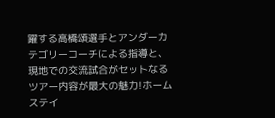躍する高橋頌選手とアンダーカテゴリーコーチによる指導と、現地での交流試合がセットなるツアー内容が最大の魅力!ホームステイ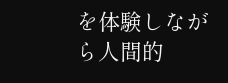を体験しながら人間的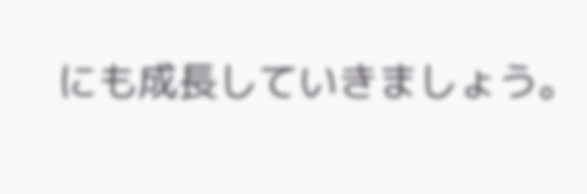にも成長していきましょう。